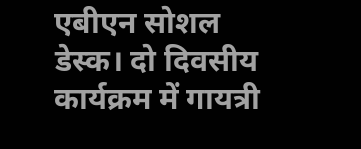एबीएन सोशल डेस्क। दो दिवसीय कार्यक्रम में गायत्री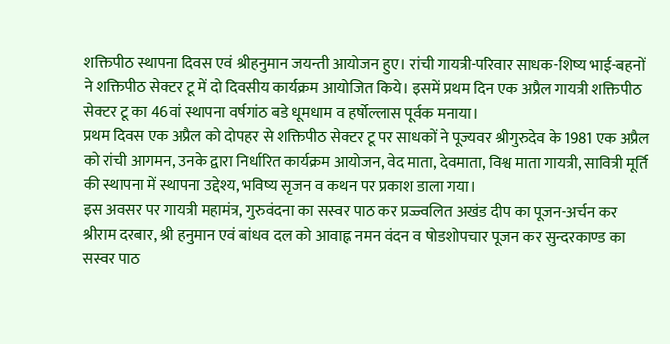शक्तिपीठ स्थापना दिवस एवं श्रीहनुमान जयन्ती आयोजन हुए। रांची गायत्री-परिवार साधक-शिष्य भाई-बहनों ने शक्तिपीठ सेक्टर टू में दो दिवसीय कार्यक्रम आयोजित किये। इसमें प्रथम दिन एक अप्रैल गायत्री शक्तिपीठ सेक्टर टू का 46वां स्थापना वर्षगांठ बडे धूमधाम व हर्षोल्लास पूर्वक मनाया।
प्रथम दिवस एक अप्रैल को दोपहर से शक्तिपीठ सेक्टर टू पर साधकों ने पूज्यवर श्रीगुरुदेव के 1981 एक अप्रैल को रांची आगमन, उनके द्वारा निर्धारित कार्यक्रम आयोजन, वेद माता, देवमाता, विश्व माता गायत्री, सावित्री मूर्ति की स्थापना में स्थापना उद्देश्य, भविष्य सृजन व कथन पर प्रकाश डाला गया।
इस अवसर पर गायत्री महामंत्र, गुरुवंदना का सस्वर पाठ कर प्रज्ज्वलित अखंड दीप का पूजन-अर्चन कर श्रीराम दरबार, श्री हनुमान एवं बांधव दल को आवाह्न नमन वंदन व षोडशोपचार पूजन कर सुन्दरकाण्ड का सस्वर पाठ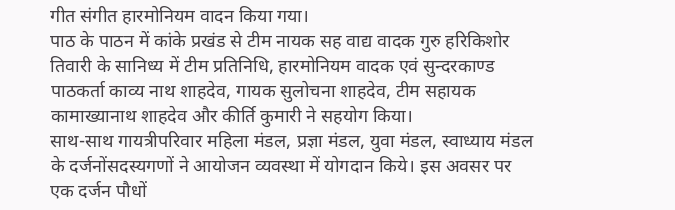गीत संगीत हारमोनियम वादन किया गया।
पाठ के पाठन में कांके प्रखंड से टीम नायक सह वाद्य वादक गुरु हरिकिशोर तिवारी के सानिध्य में टीम प्रतिनिधि, हारमोनियम वादक एवं सुन्दरकाण्ड पाठकर्ता काव्य नाथ शाहदेव, गायक सुलोचना शाहदेव, टीम सहायक कामाख्यानाथ शाहदेव और कीर्ति कुमारी ने सहयोग किया।
साथ-साथ गायत्रीपरिवार महिला मंडल, प्रज्ञा मंडल, युवा मंडल, स्वाध्याय मंडल के दर्जनोंसदस्यगणों ने आयोजन व्यवस्था में योगदान किये। इस अवसर पर एक दर्जन पौधों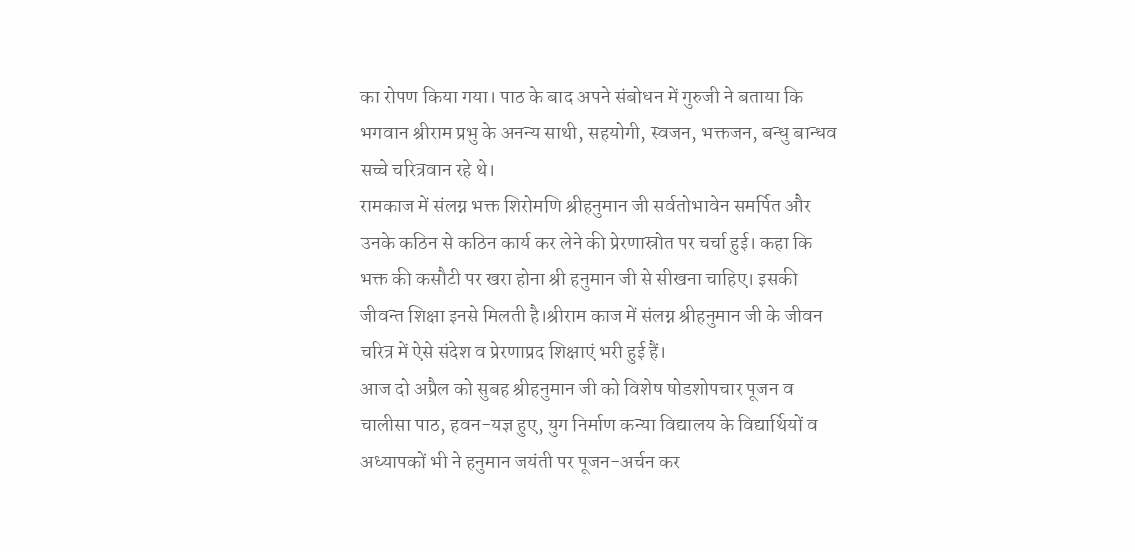का रोपण किया गया। पाठ के बाद अपने संबोधन में गुरुजी ने बताया कि भगवान श्रीराम प्रभु के अनन्य साथी, सहयोगी, स्वजन, भक्तजन, बन्धु बान्धव सच्चे चरित्रवान रहे थे।
रामकाज में संलग्न भक्त शिरोमणि श्रीहनुमान जी सर्वतोभावेन समर्पित और उनके कठिन से कठिन कार्य कर लेने की प्रेरणास्रोत पर चर्चा हुई। कहा कि भक्त की कसौटी पर खरा होना श्री हनुमान जी से सीखना चाहिए। इसकी जीवन्त शिक्षा इनसे मिलती है।श्रीराम काज में संलग्न श्रीहनुमान जी के जीवन चरित्र में ऐसे संदेश व प्रेरणाप्रद शिक्षाएं भरी हुई हैं।
आज दो अप्रैल को सुबह श्रीहनुमान जी को विशेष षोडशोपचार पूजन व चालीसा पाठ, हवन-यज्ञ हुए, युग निर्माण कन्या विद्यालय के विद्यार्थियों व अध्यापकों भी ने हनुमान जयंती पर पूजन-अर्चन कर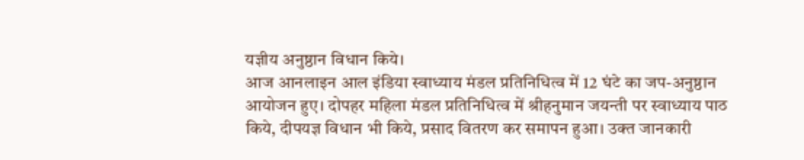यज्ञीय अनुष्ठान विधान किये।
आज आनलाइन आल इंडिया स्वाध्याय मंडल प्रतिनिधित्व में 12 घंटे का जप-अनुष्ठान आयोजन हुए। दोपहर महिला मंडल प्रतिनिधित्व में श्रीहनुमान जयन्ती पर स्वाध्याय पाठ किये, दीपयज्ञ विधान भी किये, प्रसाद वितरण कर समापन हुआ। उक्त जानकारी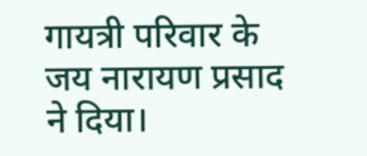गायत्री परिवार के जय नारायण प्रसाद ने दिया।